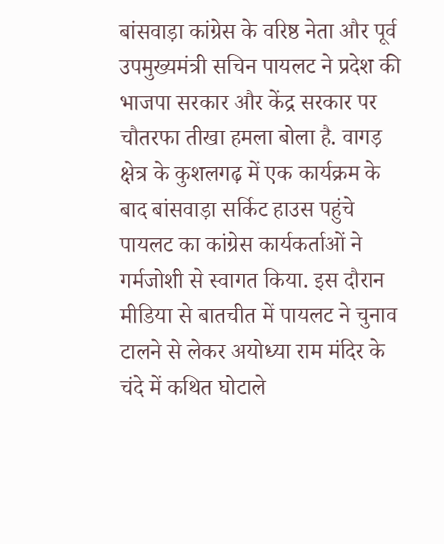बांसवाड़ा कांग्रेस के वरिष्ठ नेता और पूर्व उपमुख्यमंत्री सचिन पायलट ने प्रदेश की भाजपा सरकार और केंद्र सरकार पर चौतरफा तीखा हमला बोला है. वागड़ क्षेत्र के कुशलगढ़ में एक कार्यक्रम के बाद बांसवाड़ा सर्किट हाउस पहुंचे पायलट का कांग्रेस कार्यकर्ताओं ने गर्मजोशी से स्वागत किया. इस दौरान मीडिया से बातचीत में पायलट ने चुनाव टालने से लेकर अयोध्या राम मंदिर के चंदे में कथित घोटाले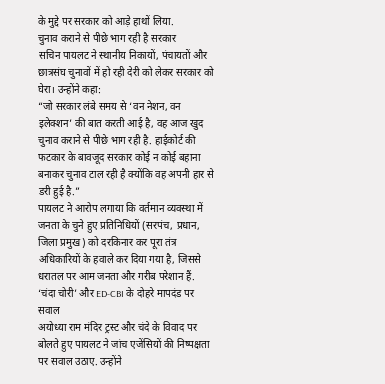के मुद्दे पर सरकार को आड़े हाथों लिया.
चुनाव कराने से पीछे भाग रही है सरकार
सचिन पायलट ने स्थानीय निकायों, पंचायतों और छात्रसंघ चुनावों में हो रही देरी को लेकर सरकार को घेरा। उन्होंने कहा:
“जो सरकार लंबे समय से ‘वन नेशन, वन इलेक्शन’ की बात करती आई है, वह आज खुद चुनाव कराने से पीछे भाग रही है. हाईकोर्ट की फटकार के बावजूद सरकार कोई न कोई बहाना बनाकर चुनाव टाल रही है क्योंकि वह अपनी हार से डरी हुई है.”
पायलट ने आरोप लगाया कि वर्तमान व्यवस्था में जनता के चुने हुए प्रतिनिधियों (सरपंच, प्रधान, जिला प्रमुख) को दरकिनार कर पूरा तंत्र अधिकारियों के हवाले कर दिया गया है, जिससे धरातल पर आम जनता और गरीब परेशान हैं.
‘चंदा चोरी’ और ED-CBI के दोहरे मापदंड पर सवाल
अयोध्या राम मंदिर ट्रस्ट और चंदे के विवाद पर बोलते हुए पायलट ने जांच एजेंसियों की निष्पक्षता पर सवाल उठाए. उन्होंने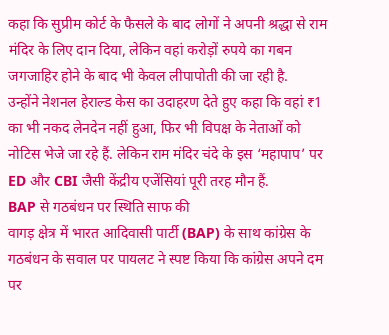कहा कि सुप्रीम कोर्ट के फैसले के बाद लोगों ने अपनी श्रद्धा से राम मंदिर के लिए दान दिया, लेकिन वहां करोड़ों रुपये का गबन जगजाहिर होने के बाद भी केवल लीपापोती की जा रही है.
उन्होंने नेशनल हेराल्ड केस का उदाहरण देते हुए कहा कि वहां ₹1 का भी नकद लेनदेन नहीं हुआ, फिर भी विपक्ष के नेताओं को नोटिस भेजे जा रहे हैं. लेकिन राम मंदिर चंदे के इस ‘महापाप’ पर ED और CBI जैसी केंद्रीय एजेंसियां पूरी तरह मौन हैं.
BAP से गठबंधन पर स्थिति साफ की
वागड़ क्षेत्र में भारत आदिवासी पार्टी (BAP) के साथ कांग्रेस के गठबंधन के सवाल पर पायलट ने स्पष्ट किया कि कांग्रेस अपने दम पर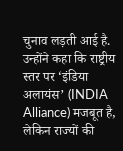चुनाव लड़ती आई है. उन्होंने कहा कि राष्ट्रीय स्तर पर ‘इंडिया अलायंस’ (INDIA Alliance) मजबूत है, लेकिन राज्यों की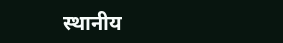स्थानीय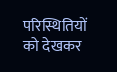परिस्थितियों को देखकर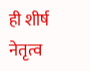ही शीर्ष नेतृत्व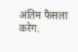अंतिम फैसला करेग.